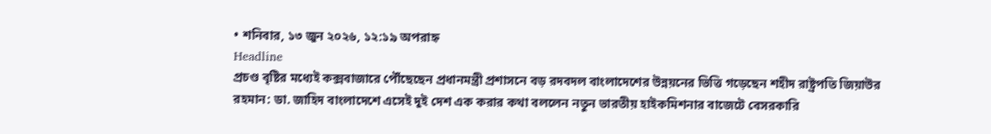• শনিবার, ১৩ জুন ২০২৬, ১২:১৯ অপরাহ্ন
Headline
প্রচণ্ড বৃষ্টির মধ্যেই কক্সবাজারে পৌঁছেছেন প্রধানমন্ত্রী প্রশাসনে বড় রদবদল বাংলাদেশের উন্নয়নের ভিত্তি গড়েছেন শহীদ রাষ্ট্রপতি জিয়াউর রহমান: ডা. জাহিদ বাংলাদেশে এসেই দুই দেশ এক করার কথা বললেন নতুন ভারতীয় হাইকমিশনার বাজেটে বেসরকারি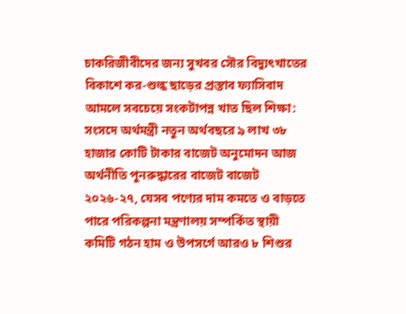চাকরিজীবীদের জন্য সুখবর সৌর বিদ্যুৎখাতের বিকাশে কর-শুল্ক ছাড়ের প্রস্তাব ফ্যাসিবাদ আমলে সবচেয়ে সংকটাপন্ন খাত ছিল শিক্ষা: সংসদে অর্থমন্ত্রী নতুন অর্থবছরে ৯ লাখ ৩৮ হাজার কোটি টাকার বাজেট অনুমোদন আজ অর্থনীতি পুনরুদ্ধারের বাজেট বাজেট ২০২৬-২৭, যেসব পণ্যের দাম কমতে ও বাড়তে পারে পরিকল্পনা মন্ত্রণালয় সম্পর্কিত স্থায়ী কমিটি গঠন হাম ও উপসর্গে আরও ৮ শিশুর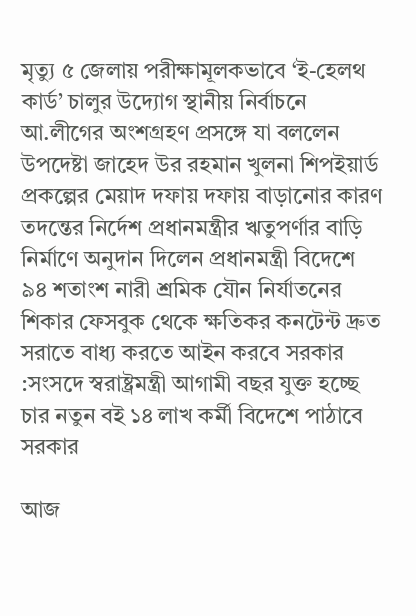মৃত্যু ৫ জেলায় পরীক্ষামূলকভাবে ‘ই-হেলথ কার্ড’ চালুর উদ্যোগ স্থানীয় নির্বাচনে আ.লীগের অংশগ্রহণ প্রসঙ্গে যা বললেন উপদেষ্টা জাহেদ উর রহমান খুলনা শিপইয়ার্ড প্রকল্পের মেয়াদ দফায় দফায় বাড়ানোর কারণ তদন্তের নির্দেশ প্রধানমন্ত্রীর ঋতুপর্ণার বাড়ি নির্মাণে অনুদান দিলেন প্রধানমন্ত্রী বিদেশে ৯৪ শতাংশ নারী শ্রমিক যৌন নির্যাতনের শিকার ফেসবুক থেকে ক্ষতিকর কনটেন্ট দ্রুত সরাতে বাধ্য করতে আইন করবে সরকার :সংসদে স্বরাষ্ট্রমন্ত্রী আগামী বছর যুক্ত হচ্ছে চার নতুন বই ১৪ লাখ কর্মী বিদেশে পাঠাবে সরকার

আজ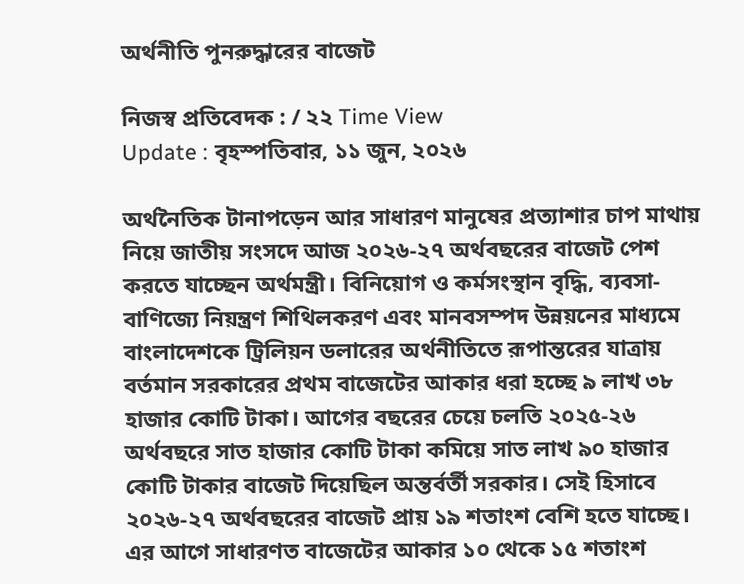অর্থনীতি পুনরুদ্ধারের বাজেট

নিজস্ব প্রতিবেদক : / ২২ Time View
Update : বৃহস্পতিবার, ১১ জুন, ২০২৬

অর্থনৈতিক টানাপড়েন আর সাধারণ মানুষের প্রত্যাশার চাপ মাথায় নিয়ে জাতীয় সংসদে আজ ২০২৬-২৭ অর্থবছরের বাজেট পেশ করতে যাচ্ছেন অর্থমন্ত্রী। বিনিয়োগ ও কর্মসংস্থান বৃদ্ধি, ব্যবসা-বাণিজ্যে নিয়ন্ত্রণ শিথিলকরণ এবং মানবসম্পদ উন্নয়নের মাধ্যমে বাংলাদেশকে ট্রিলিয়ন ডলারের অর্থনীতিতে রূপান্তরের যাত্রায় বর্তমান সরকারের প্রথম বাজেটের আকার ধরা হচ্ছে ৯ লাখ ৩৮ হাজার কোটি টাকা। আগের বছরের চেয়ে চলতি ২০২৫-২৬ অর্থবছরে সাত হাজার কোটি টাকা কমিয়ে সাত লাখ ৯০ হাজার কোটি টাকার বাজেট দিয়েছিল অন্তর্বর্তী সরকার। সেই হিসাবে ২০২৬-২৭ অর্থবছরের বাজেট প্রায় ১৯ শতাংশ বেশি হতে যাচ্ছে। এর আগে সাধারণত বাজেটের আকার ১০ থেকে ১৫ শতাংশ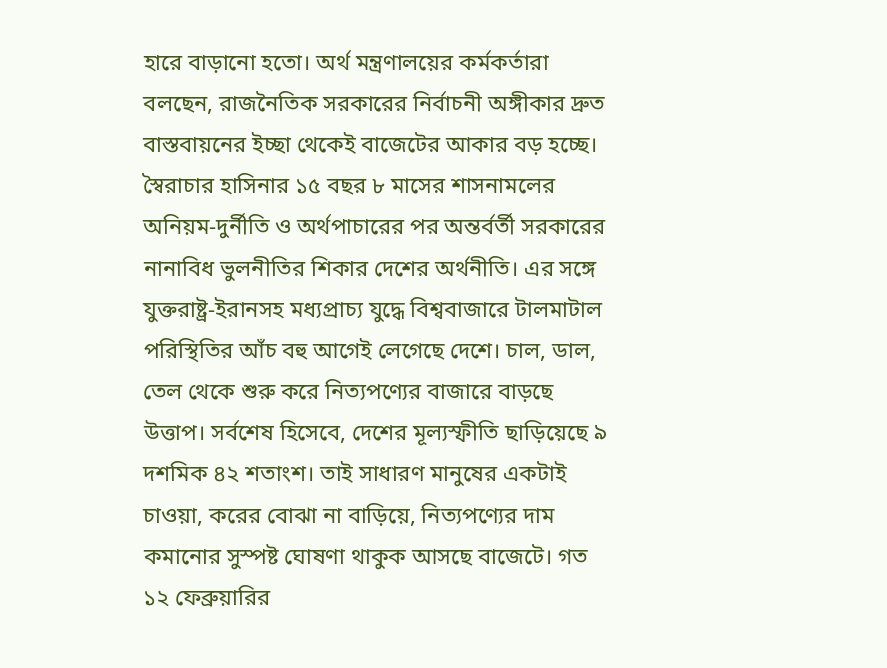হারে বাড়ানো হতো। অর্থ মন্ত্রণালয়ের কর্মকর্তারা বলছেন, রাজনৈতিক সরকারের নির্বাচনী অঙ্গীকার দ্রুত বাস্তবায়নের ইচ্ছা থেকেই বাজেটের আকার বড় হচ্ছে।
স্বৈরাচার হাসিনার ১৫ বছর ৮ মাসের শাসনামলের অনিয়ম-দুর্নীতি ও অর্থপাচারের পর অন্তর্বর্তী সরকারের নানাবিধ ভুলনীতির শিকার দেশের অর্থনীতি। এর সঙ্গে যুক্তরাষ্ট্র-ইরানসহ মধ্যপ্রাচ্য যুদ্ধে বিশ্ববাজারে টালমাটাল পরিস্থিতির আঁচ বহু আগেই লেগেছে দেশে। চাল, ডাল, তেল থেকে শুরু করে নিত্যপণ্যের বাজারে বাড়ছে উত্তাপ। সর্বশেষ হিসেবে, দেশের মূল্যস্ফীতি ছাড়িয়েছে ৯ দশমিক ৪২ শতাংশ। তাই সাধারণ মানুষের একটাই চাওয়া, করের বোঝা না বাড়িয়ে, নিত্যপণ্যের দাম কমানোর সুস্পষ্ট ঘোষণা থাকুক আসছে বাজেটে। গত ১২ ফেব্রুয়ারির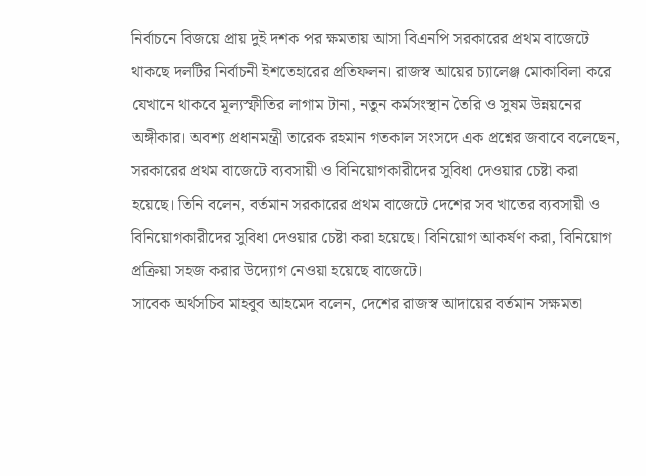নির্বাচনে বিজয়ে প্রায় দুই দশক পর ক্ষমতায় আসা বিএনপি সরকারের প্রথম বাজেটে থাকছে দলটির নির্বাচনী ইশতেহারের প্রতিফলন। রাজস্ব আয়ের চ্যালেঞ্জ মোকাবিলা করে যেখানে থাকবে মূল্যস্ফীতির লাগাম টানা, নতুন কর্মসংস্থান তৈরি ও সুষম উন্নয়নের অঙ্গীকার। অবশ্য প্রধানমন্ত্রী তারেক রহমান গতকাল সংসদে এক প্রশ্নের জবাবে বলেছেন, সরকারের প্রথম বাজেটে ব্যবসায়ী ও বিনিয়োগকারীদের সুবিধা দেওয়ার চেষ্টা করা হয়েছে। তিনি বলেন, বর্তমান সরকারের প্রথম বাজেটে দেশের সব খাতের ব্যবসায়ী ও বিনিয়োগকারীদের সুবিধা দেওয়ার চেষ্টা করা হয়েছে। বিনিয়োগ আকর্ষণ করা, বিনিয়োগ প্রক্রিয়া সহজ করার উদ্যোগ নেওয়া হয়েছে বাজেটে।
সাবেক অর্থসচিব মাহবুব আহমেদ বলেন, দেশের রাজস্ব আদায়ের বর্তমান সক্ষমতা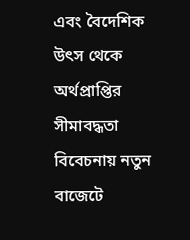এবং বৈদেশিক উৎস থেকে অর্থপ্রাপ্তির সীমাবদ্ধতা বিবেচনায় নতুন বাজেটে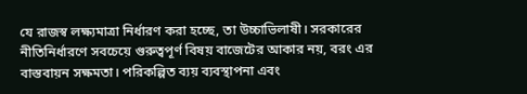যে রাজস্ব লক্ষ্যমাত্রা নির্ধারণ করা হচ্ছে, তা উচ্চাভিলাষী। সরকারের নীতিনির্ধারণে সবচেয়ে গুরুত্বপূর্ণ বিষয় বাজেটের আকার নয়, বরং এর বাস্তবায়ন সক্ষমতা। পরিকল্পিত ব্যয় ব্যবস্থাপনা এবং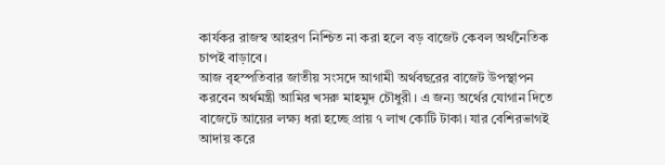কার্যকর রাজস্ব আহরণ নিশ্চিত না করা হলে বড় বাজেট কেবল অর্থনৈতিক চাপই বাড়াবে।
আজ বৃহস্পতিবার জাতীয় সংসদে আগামী অর্থবছরের বাজেট উপস্থাপন করবেন অর্থমন্ত্রী আমির খসরু মাহমুদ চৌধুরী। এ জন্য অর্থের যোগান দিতে বাজেটে আয়ের লক্ষ্য ধরা হচ্ছে প্রায় ৭ লাখ কোটি টাকা। যার বেশিরভাগই আদায় করে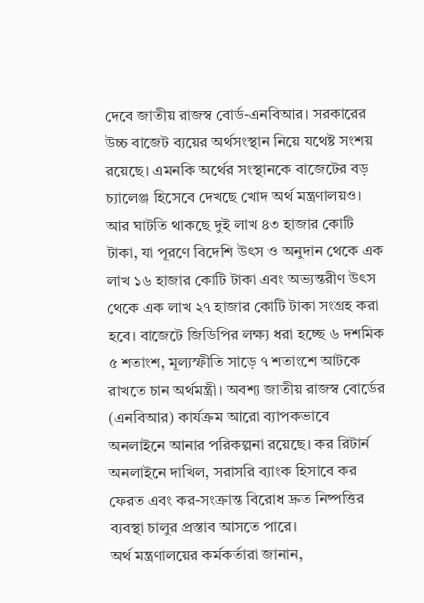দেবে জাতীয় রাজস্ব বোর্ড-এনবিআর। সরকারের উচ্চ বাজেট ব্যয়ের অর্থসংস্থান নিয়ে যথেষ্ট সংশয় রয়েছে। এমনকি অর্থের সংস্থানকে বাজেটের বড় চ্যালেঞ্জ হিসেবে দেখছে খোদ অর্থ মন্ত্রণালয়ও। আর ঘাটতি থাকছে দুই লাখ ৪৩ হাজার কোটি টাকা, যা পূরণে বিদেশি উৎস ও অনুদান থেকে এক লাখ ১৬ হাজার কোটি টাকা এবং অভ্যন্তরীণ উৎস থেকে এক লাখ ২৭ হাজার কোটি টাকা সংগ্রহ করা হবে। বাজেটে জিডিপির লক্ষ্য ধরা হচ্ছে ৬ দশমিক ৫ শতাংশ, মূল্যস্ফীতি সাড়ে ৭ শতাংশে আটকে রাখতে চান অর্থমন্ত্রী। অবশ্য জাতীয় রাজস্ব বোর্ডের (এনবিআর) কার্যক্রম আরো ব্যাপকভাবে অনলাইনে আনার পরিকল্পনা রয়েছে। কর রিটার্ন অনলাইনে দাখিল, সরাসরি ব্যাংক হিসাবে কর ফেরত এবং কর-সংক্রান্ত বিরোধ দ্রুত নিষ্পত্তির ব্যবস্থা চালুর প্রস্তাব আসতে পারে।
অর্থ মন্ত্রণালয়ের কর্মকর্তারা জানান,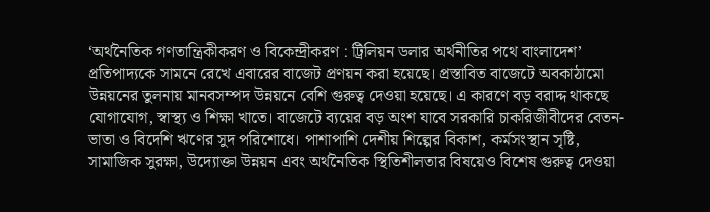‘অর্থনৈতিক গণতান্ত্রিকীকরণ ও বিকেন্দ্রীকরণ : ট্রিলিয়ন ডলার অর্থনীতির পথে বাংলাদেশ’ প্রতিপাদ্যকে সামনে রেখে এবারের বাজেট প্রণয়ন করা হয়েছে। প্রস্তাবিত বাজেটে অবকাঠামো উন্নয়নের তুলনায় মানবসম্পদ উন্নয়নে বেশি গুরুত্ব দেওয়া হয়েছে। এ কারণে বড় বরাদ্দ থাকছে যোগাযোগ, স্বাস্থ্য ও শিক্ষা খাতে। বাজেটে ব্যয়ের বড় অংশ যাবে সরকারি চাকরিজীবীদের বেতন-ভাতা ও বিদেশি ঋণের সুদ পরিশোধে। পাশাপাশি দেশীয় শিল্পের বিকাশ, কর্মসংস্থান সৃষ্টি, সামাজিক সুরক্ষা, উদ্যোক্তা উন্নয়ন এবং অর্থনৈতিক স্থিতিশীলতার বিষয়েও বিশেষ গুরুত্ব দেওয়া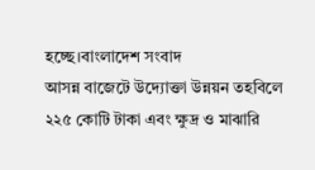হচ্ছে।বাংলাদেশ সংবাদ
আসন্ন বাজেটে উদ্যোক্তা উন্নয়ন তহবিলে ২২৫ কোটি টাকা এবং ক্ষুদ্র ও মাঝারি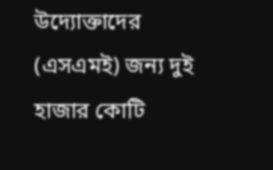উদ্যোক্তাদের (এসএমই) জন্য দুই হাজার কোটি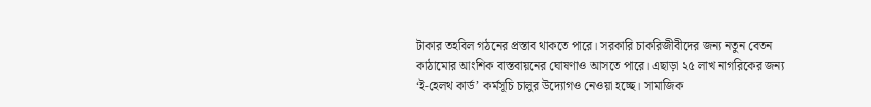টাকার তহবিল গঠনের প্রস্তাব থাকতে পারে। সরকারি চাকরিজীবীদের জন্য নতুন বেতন কাঠামোর আংশিক বাস্তবায়নের ঘোষণাও আসতে পারে। এছাড়া ২৫ লাখ নাগরিকের জন্য ‘ই-হেলথ কার্ড’ কর্মসূচি চালুর উদ্যোগও নেওয়া হচ্ছে। সামাজিক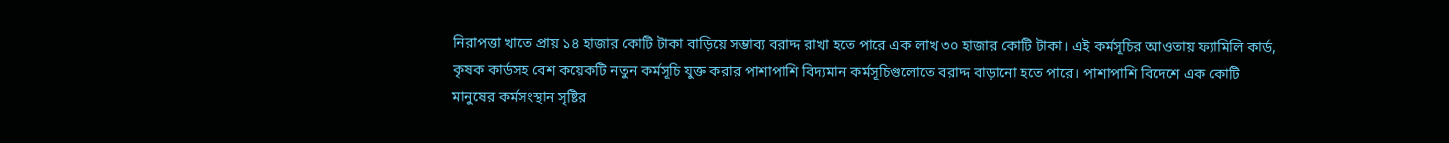নিরাপত্তা খাতে প্রায় ১৪ হাজার কোটি টাকা বাড়িয়ে সম্ভাব্য বরাদ্দ রাখা হতে পারে এক লাখ ৩০ হাজার কোটি টাকা। এই কর্মসূচির আওতায় ফ্যামিলি কার্ড, কৃষক কার্ডসহ বেশ কয়েকটি নতুন কর্মসূচি যুক্ত করার পাশাপাশি বিদ্যমান কর্মসূচিগুলোতে বরাদ্দ বাড়ানো হতে পারে। পাশাপাশি বিদেশে এক কোটি মানুষের কর্মসংস্থান সৃষ্টির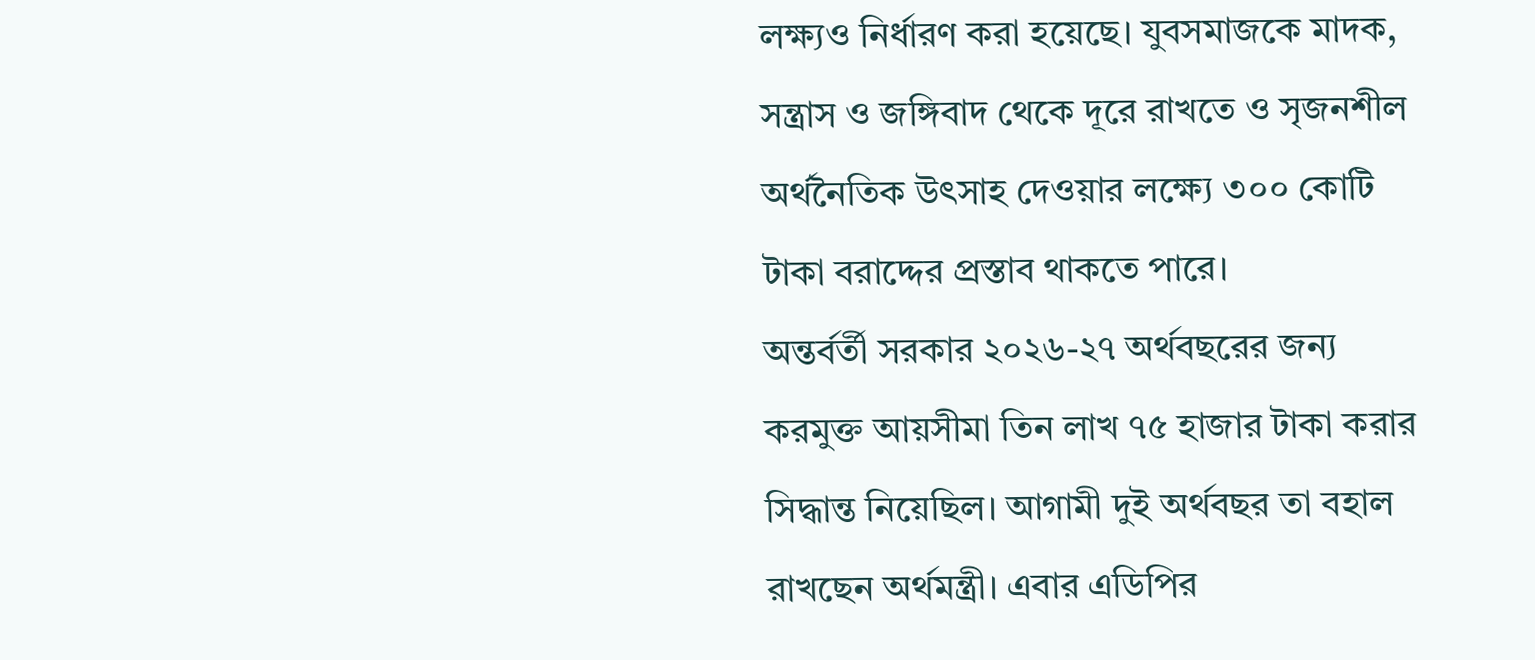লক্ষ্যও নির্ধারণ করা হয়েছে। যুবসমাজকে মাদক, সন্ত্রাস ও জঙ্গিবাদ থেকে দূরে রাখতে ও সৃজনশীল অর্থনৈতিক উৎসাহ দেওয়ার লক্ষ্যে ৩০০ কোটি টাকা বরাদ্দের প্রস্তাব থাকতে পারে।
অন্তর্বর্তী সরকার ২০২৬-২৭ অর্থবছরের জন্য করমুক্ত আয়সীমা তিন লাখ ৭৫ হাজার টাকা করার সিদ্ধান্ত নিয়েছিল। আগামী দুই অর্থবছর তা বহাল রাখছেন অর্থমন্ত্রী। এবার এডিপির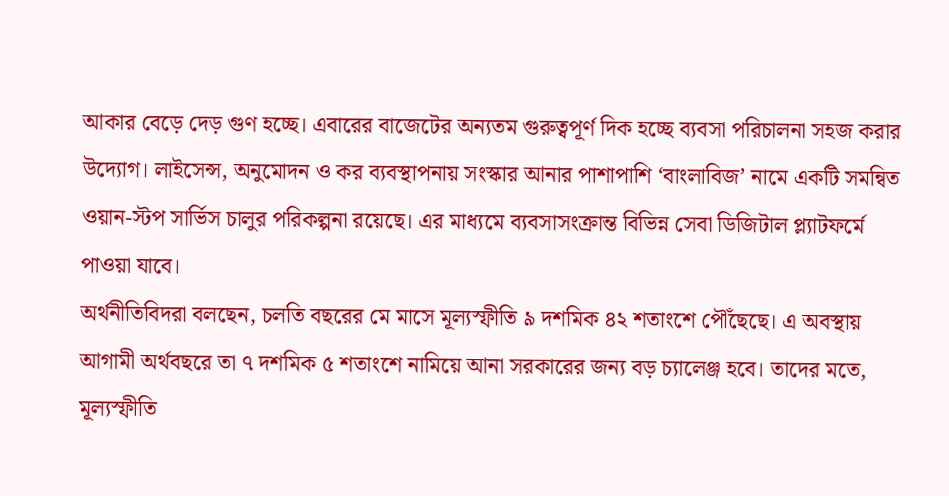আকার বেড়ে দেড় গুণ হচ্ছে। এবারের বাজেটের অন্যতম গুরুত্বপূর্ণ দিক হচ্ছে ব্যবসা পরিচালনা সহজ করার উদ্যোগ। লাইসেন্স, অনুমোদন ও কর ব্যবস্থাপনায় সংস্কার আনার পাশাপাশি ‘বাংলাবিজ’ নামে একটি সমন্বিত ওয়ান-স্টপ সার্ভিস চালুর পরিকল্পনা রয়েছে। এর মাধ্যমে ব্যবসাসংক্রান্ত বিভিন্ন সেবা ডিজিটাল প্ল্যাটফর্মে পাওয়া যাবে।
অর্থনীতিবিদরা বলছেন, চলতি বছরের মে মাসে মূল্যস্ফীতি ৯ দশমিক ৪২ শতাংশে পৌঁছেছে। এ অবস্থায় আগামী অর্থবছরে তা ৭ দশমিক ৫ শতাংশে নামিয়ে আনা সরকারের জন্য বড় চ্যালেঞ্জ হবে। তাদের মতে, মূল্যস্ফীতি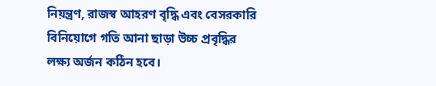নিয়ন্ত্রণ, রাজস্ব আহরণ বৃদ্ধি এবং বেসরকারি বিনিয়োগে গতি আনা ছাড়া উচ্চ প্রবৃদ্ধির লক্ষ্য অর্জন কঠিন হবে।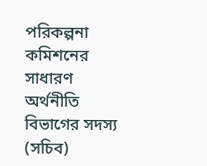পরিকল্পনা কমিশনের সাধারণ অর্থনীতি বিভাগের সদস্য (সচিব)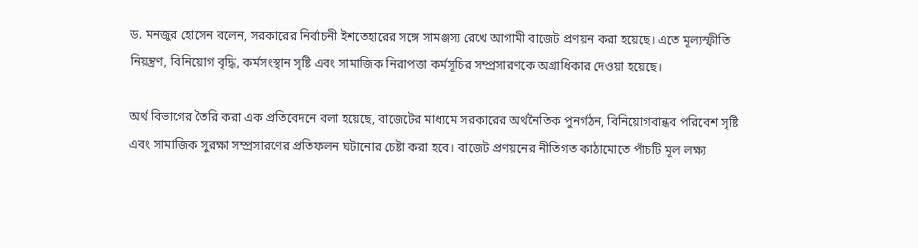ড. মনজুর হোসেন বলেন, সরকারের নির্বাচনী ইশতেহারের সঙ্গে সামঞ্জস্য রেখে আগামী বাজেট প্রণয়ন করা হয়েছে। এতে মূল্যস্ফীতি নিয়ন্ত্রণ, বিনিয়োগ বৃদ্ধি, কর্মসংস্থান সৃষ্টি এবং সামাজিক নিরাপত্তা কর্মসূচির সম্প্রসারণকে অগ্রাধিকার দেওয়া হয়েছে।

অর্থ বিভাগের তৈরি করা এক প্রতিবেদনে বলা হয়েছে, বাজেটের মাধ্যমে সরকারের অর্থনৈতিক পুনর্গঠন, বিনিয়োগবান্ধব পরিবেশ সৃষ্টি এবং সামাজিক সুরক্ষা সম্প্রসারণের প্রতিফলন ঘটানোর চেষ্টা করা হবে। বাজেট প্রণয়নের নীতিগত কাঠামোতে পাঁচটি মূল লক্ষ্য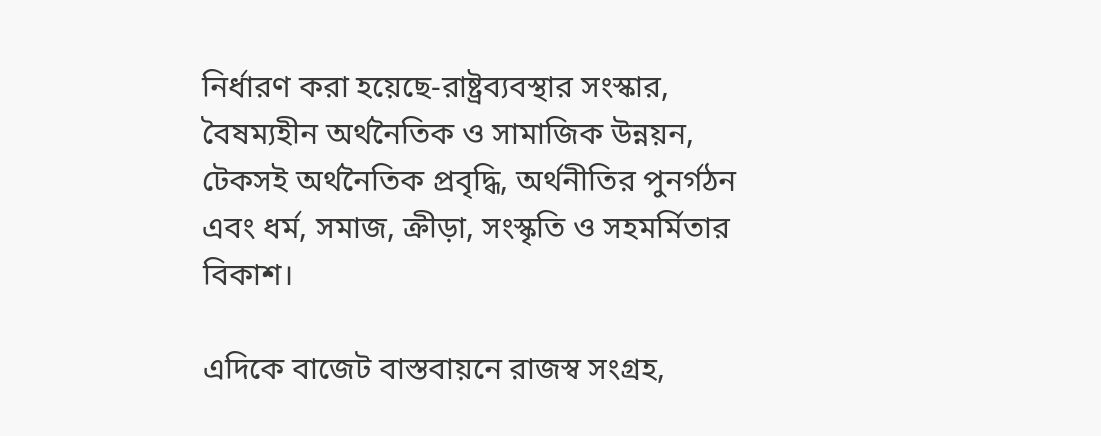নির্ধারণ করা হয়েছে-রাষ্ট্রব্যবস্থার সংস্কার, বৈষম্যহীন অর্থনৈতিক ও সামাজিক উন্নয়ন, টেকসই অর্থনৈতিক প্রবৃদ্ধি, অর্থনীতির পুনর্গঠন এবং ধর্ম, সমাজ, ক্রীড়া, সংস্কৃতি ও সহমর্মিতার বিকাশ।

এদিকে বাজেট বাস্তবায়নে রাজস্ব সংগ্রহ,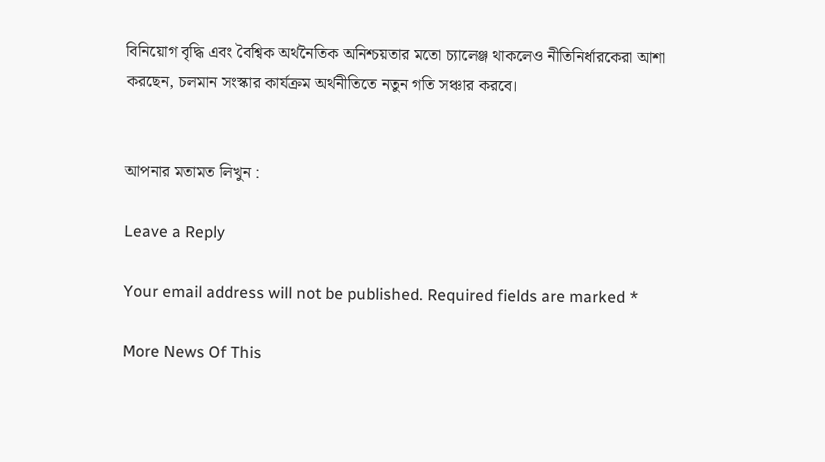বিনিয়োগ বৃদ্ধি এবং বৈশ্বিক অর্থনৈতিক অনিশ্চয়তার মতো চ্যালেঞ্জ থাকলেও নীতিনির্ধারকেরা আশা করছেন, চলমান সংস্কার কার্যক্রম অর্থনীতিতে নতুন গতি সঞ্চার করবে।


আপনার মতামত লিখুন :

Leave a Reply

Your email address will not be published. Required fields are marked *

More News Of This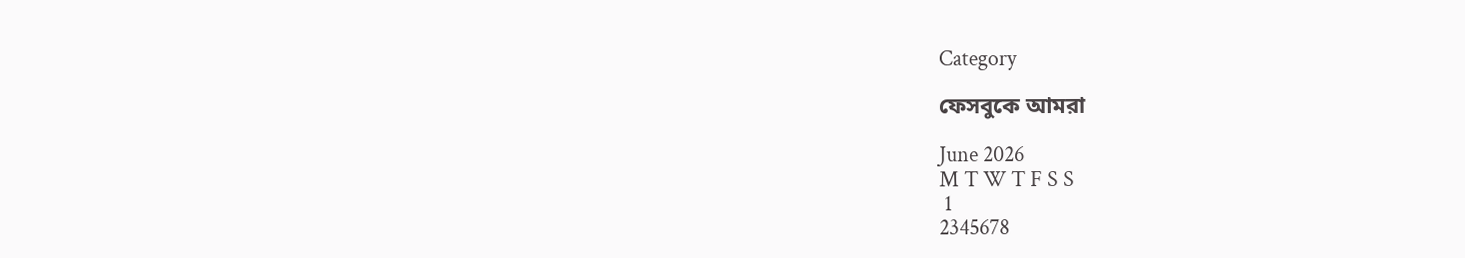Category

ফেসবুকে আমরা

June 2026
M T W T F S S
 1
2345678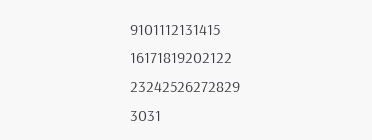9101112131415
16171819202122
23242526272829
3031